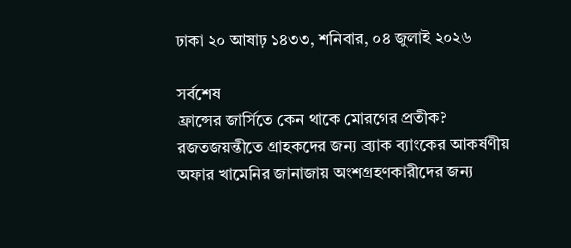ঢাকা ২০ আষাঢ় ১৪৩৩, শনিবার, ০৪ জুলাই ২০২৬

সর্বশেষ
ফ্রান্সের জার্সিতে কেন থাকে মোরগের প্রতীক? রজতজয়ন্তীতে গ্রাহকদের জন্য ব্র্যাক ব্যাংকের আকর্ষণীয় অফার খামেনির জানাজায় অংশগ্রহণকারীদের জন্য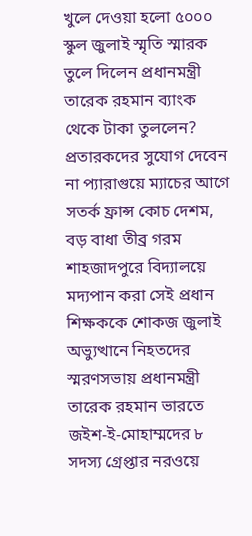খুলে দেওয়া হলো ৫০০০ স্কুল জুলাই স্মৃতি স্মারক তুলে দিলেন প্রধানমন্ত্রী তারেক রহমান ব্যাংক থেকে টাকা তুললেন? প্রতারকদের সুযোগ দেবেন না প্যারাগুয়ে ম্যাচের আগে সতর্ক ফ্রান্স কোচ দেশম, বড় বাধা তীব্র গরম শাহজাদপুরে বিদ্যালয়ে মদ্যপান করা সেই প্রধান শিক্ষককে শোকজ জুলাই অভ্যুত্থানে নিহতদের স্মরণসভায় প্রধানমন্ত্রী তারেক রহমান ভারতে জইশ-ই-মোহাম্মদের ৮ সদস্য গ্রেপ্তার নরওয়ে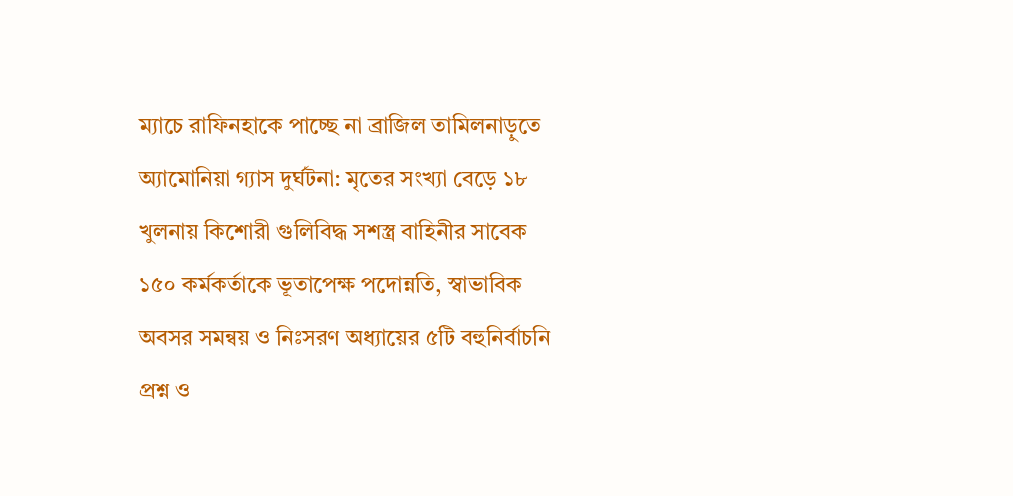ম্যাচে রাফিনহাকে পাচ্ছে না ব্রাজিল তামিলনাড়ুতে অ্যামোনিয়া গ্যাস দুর্ঘটনা: মৃতের সংখ্যা বেড়ে ১৮ খুলনায় কিশোরী গুলিবিদ্ধ সশস্ত্র বাহিনীর সাবেক ১৫০ কর্মকর্তাকে ভূতাপেক্ষ পদোন্নতি, স্বাভাবিক অবসর সমন্বয় ও নিঃসরণ অধ্যায়ের ৫টি বহুনির্বাচনি প্রশ্ন ও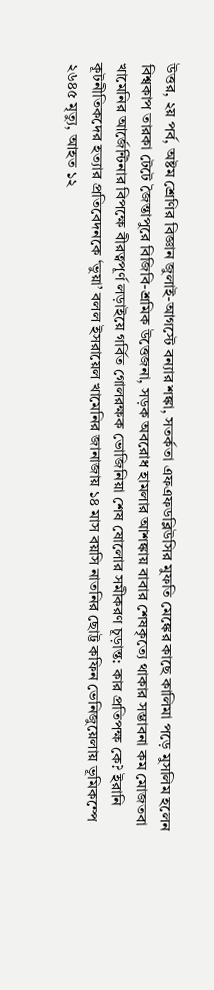উত্তর, ২য় পর্ব, অষ্টম শ্রেণির বিজ্ঞান জুলাই-আগস্টে বন্যার শঙ্কা, সতর্কতা এফএফডব্লিউসির মুফতি মেঙ্কের কাছে কালিমা পড়ে মুসলিম হলেন বিশ্বকাপ তারকা টেটে জৈন্তাপুরে বিজিবি-শ্রমিক উত্তেজনা, সড়ক অবরোধ হামলার আশঙ্কায় বাবার শেষকৃত্যে থাকার সম্ভাবনা কম মোজতবা খামেনির আর্জেন্টিনার বিপক্ষে বীরত্বপূর্ণ লড়াইয়ে গর্বিত গোলরক্ষক ভোজিনিয়া শেষ ষোলোর সমীকরণ চূড়ান্ত: কার প্রতিপক্ষ কে? ইরানি কূটনীতিকদের হত্যার প্রতিবেদনকে ‘ভুয়া’ বলল ইসরায়েল খামেনির জানাজায় ১৪ মাস বয়সি নাতনির ছোট্ট কফিন ভেনিজুয়েলায় ভূমিকম্পে ২৬৪৫ মৃত্যু, আহত ১২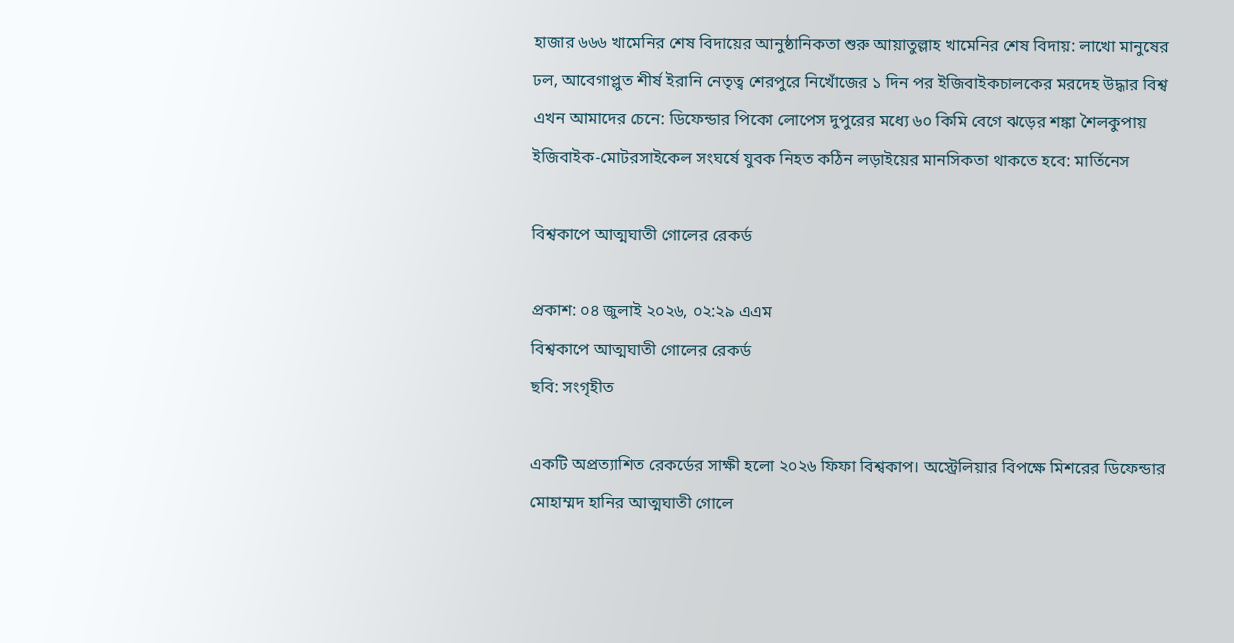হাজার ৬৬৬ খামেনির শেষ বিদায়ের আনুষ্ঠানিকতা শুরু আয়াতুল্লাহ খামেনির শেষ বিদায়: লাখো মানুষের ঢল, আবেগাপ্লুত শীর্ষ ইরানি নেতৃত্ব শেরপুরে নিখোঁজের ১ দিন পর ইজিবাইকচালকের মরদেহ উদ্ধার বিশ্ব এখন আমাদের চেনে: ডিফেন্ডার পিকো লোপেস দুপুরের মধ্যে ৬০ কিমি বেগে ঝড়ের শঙ্কা শৈলকুপায় ইজিবাইক-মোটরসাইকেল সংঘর্ষে যুবক নিহত কঠিন লড়াইয়ের মানসিকতা থাকতে হবে: মার্তিনেস

বিশ্বকাপে আত্মঘাতী গোলের রেকর্ড

প্রকাশ: ০৪ জুলাই ২০২৬, ০২:২৯ এএম
বিশ্বকাপে আত্মঘাতী গোলের রেকর্ড
ছবি: সংগৃহীত

একটি অপ্রত্যাশিত রেকর্ডের সাক্ষী হলো ২০২৬ ফিফা বিশ্বকাপ। অস্ট্রেলিয়ার বিপক্ষে মিশরের ডিফেন্ডার মোহাম্মদ হানির আত্মঘাতী গোলে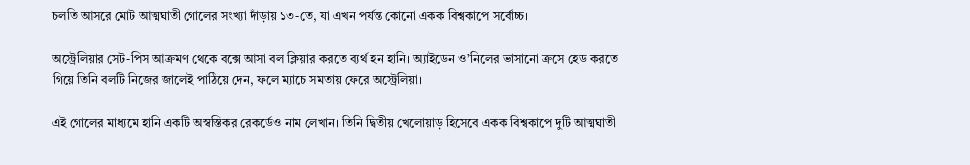চলতি আসরে মোট আত্মঘাতী গোলের সংখ্যা দাঁড়ায় ১৩-তে, যা এখন পর্যন্ত কোনো একক বিশ্বকাপে সর্বোচ্চ।

অস্ট্রেলিয়ার সেট-পিস আক্রমণ থেকে বক্সে আসা বল ক্লিয়ার করতে ব্যর্থ হন হানি। অ্যাইডেন ও’নিলের ভাসানো ক্রসে হেড করতে গিয়ে তিনি বলটি নিজের জালেই পাঠিয়ে দেন, ফলে ম্যাচে সমতায় ফেরে অস্ট্রেলিয়া।

এই গোলের মাধ্যমে হানি একটি অস্বস্তিকর রেকর্ডেও নাম লেখান। তিনি দ্বিতীয় খেলোয়াড় হিসেবে একক বিশ্বকাপে দুটি আত্মঘাতী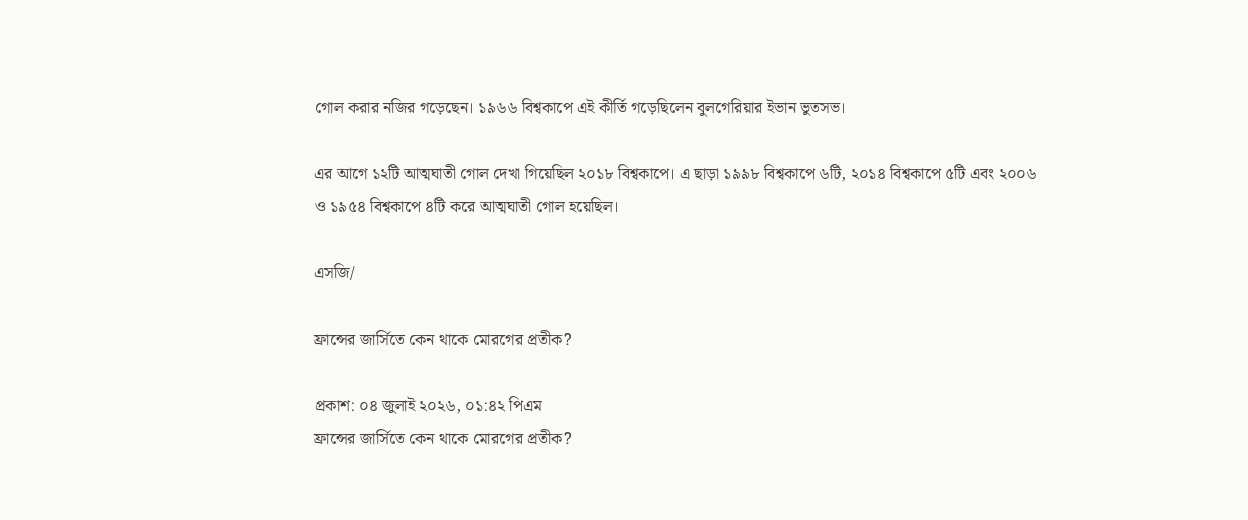গোল করার নজির গড়েছেন। ১৯৬৬ বিশ্বকাপে এই কীর্তি গড়েছিলেন বুলগেরিয়ার ইভান ভুতসভ।

এর আগে ১২টি আত্মঘাতী গোল দেখা গিয়েছিল ২০১৮ বিশ্বকাপে। এ ছাড়া ১৯৯৮ বিশ্বকাপে ৬টি, ২০১৪ বিশ্বকাপে ৫টি এবং ২০০৬ ও ১৯৫৪ বিশ্বকাপে ৪টি করে আত্মঘাতী গোল হয়েছিল।

এসজি/

ফ্রান্সের জার্সিতে কেন থাকে মোরগের প্রতীক?

প্রকাশ: ০৪ জুলাই ২০২৬, ০১:৪২ পিএম
ফ্রান্সের জার্সিতে কেন থাকে মোরগের প্রতীক?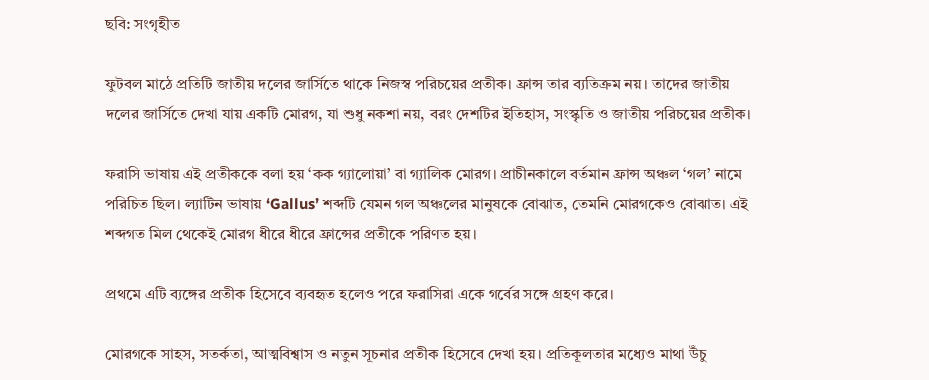ছবি: সংগৃহীত

ফুটবল মাঠে প্রতিটি জাতীয় দলের জার্সিতে থাকে নিজস্ব পরিচয়ের প্রতীক। ফ্রান্স তার ব্যতিক্রম নয়। তাদের জাতীয় দলের জার্সিতে দেখা যায় একটি মোরগ, যা শুধু নকশা নয়, বরং দেশটির ইতিহাস, সংস্কৃতি ও জাতীয় পরিচয়ের প্রতীক।

ফরাসি ভাষায় এই প্রতীককে বলা হয় ‘কক গ্যালোয়া’ বা গ্যালিক মোরগ। প্রাচীনকালে বর্তমান ফ্রান্স অঞ্চল ‘গল’ নামে পরিচিত ছিল। ল্যাটিন ভাষায় ‘Gallus’ শব্দটি যেমন গল অঞ্চলের মানুষকে বোঝাত, তেমনি মোরগকেও বোঝাত। এই শব্দগত মিল থেকেই মোরগ ধীরে ধীরে ফ্রান্সের প্রতীকে পরিণত হয়।

প্রথমে এটি ব্যঙ্গের প্রতীক হিসেবে ব্যবহৃত হলেও পরে ফরাসিরা একে গর্বের সঙ্গে গ্রহণ করে।

মোরগকে সাহস, সতর্কতা, আত্মবিশ্বাস ও নতুন সূচনার প্রতীক হিসেবে দেখা হয়। প্রতিকূলতার মধ্যেও মাথা উঁচু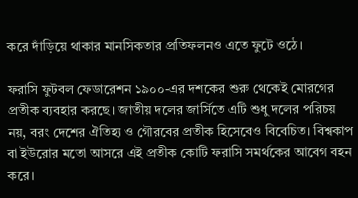করে দাঁড়িয়ে থাকার মানসিকতার প্রতিফলনও এতে ফুটে ওঠে।

ফরাসি ফুটবল ফেডারেশন ১৯০০-এর দশকের শুরু থেকেই মোরগের প্রতীক ব্যবহার করছে। জাতীয় দলের জার্সিতে এটি শুধু দলের পরিচয় নয়, বরং দেশের ঐতিহ্য ও গৌরবের প্রতীক হিসেবেও বিবেচিত। বিশ্বকাপ বা ইউরোর মতো আসরে এই প্রতীক কোটি ফরাসি সমর্থকের আবেগ বহন করে।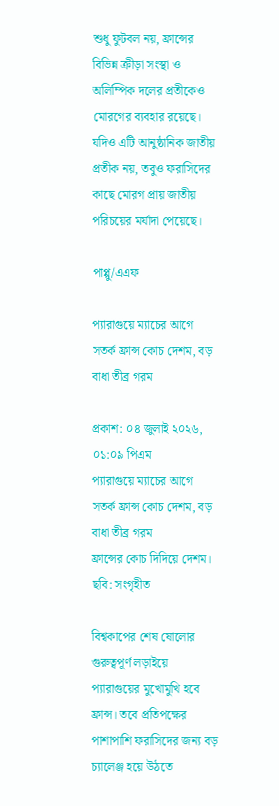শুধু ফুটবল নয়, ফ্রান্সের বিভিন্ন ক্রীড়া সংস্থা ও অলিম্পিক দলের প্রতীকেও মোরগের ব্যবহার রয়েছে। যদিও এটি আনুষ্ঠানিক জাতীয় প্রতীক নয়, তবুও ফরাসিদের কাছে মোরগ প্রায় জাতীয় পরিচয়ের মর্যাদা পেয়েছে।

পাপ্পু/এএফ

প্যারাগুয়ে ম্যাচের আগে সতর্ক ফ্রান্স কোচ দেশম, বড় বাধা তীব্র গরম

প্রকাশ: ০৪ জুলাই ২০২৬, ০১:০৯ পিএম
প্যারাগুয়ে ম্যাচের আগে সতর্ক ফ্রান্স কোচ দেশম, বড় বাধা তীব্র গরম
ফ্রান্সের কোচ দিদিয়ে দেশম। ছবি: সংগৃহীত

বিশ্বকাপের শেষ ষোলোর গুরুত্বপূর্ণ লড়াইয়ে প্যারাগুয়ের মুখোমুখি হবে ফ্রান্স। তবে প্রতিপক্ষের পাশাপাশি ফরাসিদের জন্য বড় চ্যালেঞ্জ হয়ে উঠতে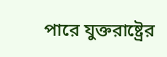পারে যুক্তরাষ্ট্রের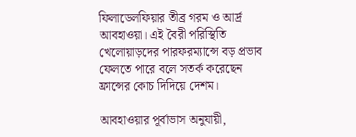ফিলাডেলফিয়ার তীব্র গরম ও আর্দ্র আবহাওয়া। এই বৈরী পরিস্থিতি খেলোয়াড়দের পারফরম্যান্সে বড় প্রভাব ফেলতে পারে বলে সতর্ক করেছেন ফ্রান্সের কোচ দিদিয়ে দেশম।

আবহাওয়ার পূর্বাভাস অনুযায়ী,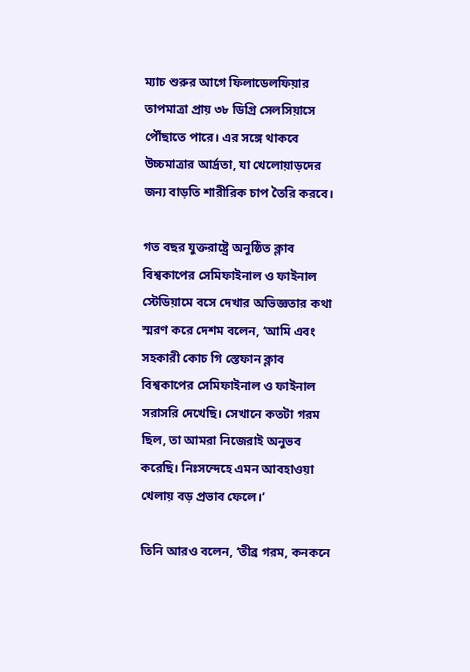ম্যাচ শুরুর আগে ফিলাডেলফিয়ার তাপমাত্রা প্রায় ৩৮ ডিগ্রি সেলসিয়াসে পৌঁছাতে পারে। এর সঙ্গে থাকবে উচ্চমাত্রার আর্দ্রতা, যা খেলোয়াড়দের জন্য বাড়তি শারীরিক চাপ তৈরি করবে।

গত বছর যুক্তরাষ্ট্রে অনুষ্ঠিত ক্লাব বিশ্বকাপের সেমিফাইনাল ও ফাইনাল স্টেডিয়ামে বসে দেখার অভিজ্ঞতার কথা স্মরণ করে দেশম বলেন, ‘আমি এবং সহকারী কোচ গি স্তেফান ক্লাব বিশ্বকাপের সেমিফাইনাল ও ফাইনাল সরাসরি দেখেছি। সেখানে কতটা গরম ছিল, তা আমরা নিজেরাই অনুভব করেছি। নিঃসন্দেহে এমন আবহাওয়া খেলায় বড় প্রভাব ফেলে।’

তিনি আরও বলেন, ‘তীব্র গরম, কনকনে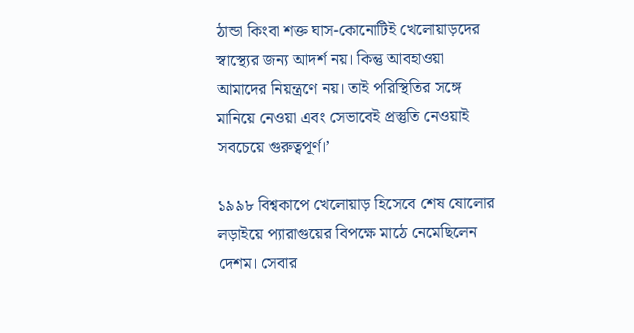ঠান্ডা কিংবা শক্ত ঘাস-কোনোটিই খেলোয়াড়দের স্বাস্থ্যের জন্য আদর্শ নয়। কিন্তু আবহাওয়া আমাদের নিয়ন্ত্রণে নয়। তাই পরিস্থিতির সঙ্গে মানিয়ে নেওয়া এবং সেভাবেই প্রস্তুতি নেওয়াই সবচেয়ে গুরুত্বপূর্ণ।’

১৯৯৮ বিশ্বকাপে খেলোয়াড় হিসেবে শেষ ষোলোর লড়াইয়ে প্যারাগুয়ের বিপক্ষে মাঠে নেমেছিলেন দেশম। সেবার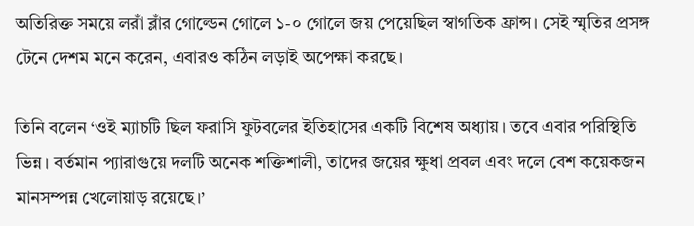অতিরিক্ত সময়ে লরাঁ ব্লাঁর গোল্ডেন গোলে ১-০ গোলে জয় পেয়েছিল স্বাগতিক ফ্রান্স। সেই স্মৃতির প্রসঙ্গ টেনে দেশম মনে করেন, এবারও কঠিন লড়াই অপেক্ষা করছে।

তিনি বলেন ‘ওই ম্যাচটি ছিল ফরাসি ফুটবলের ইতিহাসের একটি বিশেষ অধ্যায়। তবে এবার পরিস্থিতি ভিন্ন। বর্তমান প্যারাগুয়ে দলটি অনেক শক্তিশালী, তাদের জয়ের ক্ষুধা প্রবল এবং দলে বেশ কয়েকজন মানসম্পন্ন খেলোয়াড় রয়েছে।’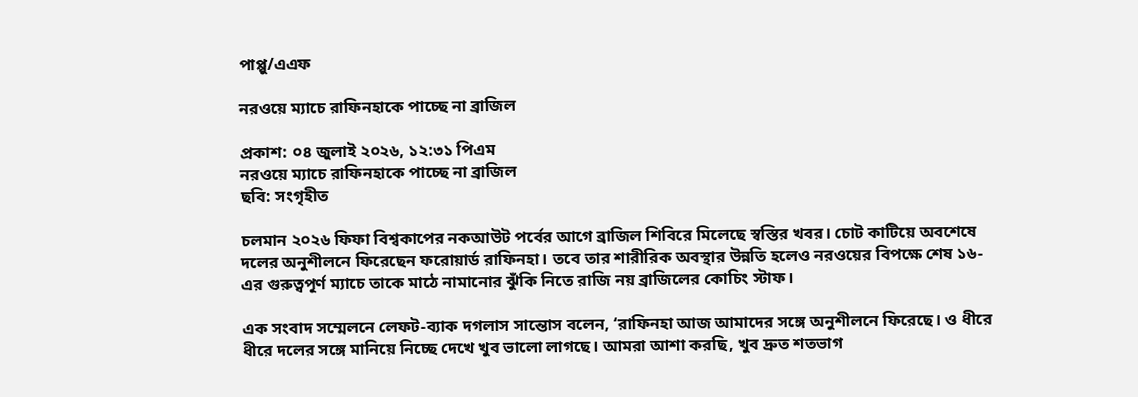পাপ্পু/এএফ

নরওয়ে ম্যাচে রাফিনহাকে পাচ্ছে না ব্রাজিল

প্রকাশ: ০৪ জুলাই ২০২৬, ১২:৩১ পিএম
নরওয়ে ম্যাচে রাফিনহাকে পাচ্ছে না ব্রাজিল
ছবি: সংগৃহীত

চলমান ২০২৬ ফিফা বিশ্বকাপের নকআউট পর্বের আগে ব্রাজিল শিবিরে মিলেছে স্বস্তির খবর। চোট কাটিয়ে অবশেষে দলের অনুশীলনে ফিরেছেন ফরোয়ার্ড রাফিনহা। তবে তার শারীরিক অবস্থার উন্নতি হলেও নরওয়ের বিপক্ষে শেষ ১৬-এর গুরুত্বপূর্ণ ম্যাচে তাকে মাঠে নামানোর ঝুঁকি নিতে রাজি নয় ব্রাজিলের কোচিং স্টাফ।

এক সংবাদ সম্মেলনে লেফট-ব্যাক দগলাস সান্তোস বলেন, ‘রাফিনহা আজ আমাদের সঙ্গে অনুশীলনে ফিরেছে। ও ধীরে ধীরে দলের সঙ্গে মানিয়ে নিচ্ছে দেখে খুব ভালো লাগছে। আমরা আশা করছি, খুব দ্রুত শতভাগ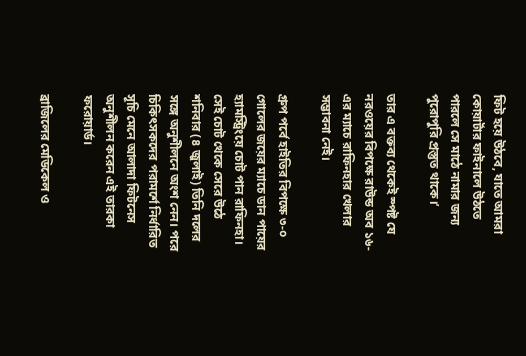ফিট হয়ে উঠবে, যাতে আমরা কোয়ার্টার ফাইনালে উঠতে পারলে সে মাঠে নামার জন্য পুরোপুরি প্রস্তুত থাকে।’

তার এ বক্তব্য থেকেই স্পষ্ট যে নরওয়ের বিপক্ষে রাউন্ড অব ১৬-এর ম্যাচে রাফিনহার খেলার সম্ভাবনা নেই।

গ্রুপ পর্বে হাইতির বিপক্ষে ৩-০ গোলের জয়ের ম্যাচে ডান পায়ের হ্যামস্ট্রিংয়ে চোট পান রাফিনহা। সেই চোট থেকে সেরে উঠে শনিবার (৪ জুলাই) তিনি দলের সঙ্গে অনুশীলনে অংশ নেন। পরে চিকিৎসকদের পরামর্শে নির্ধারিত সূচি মেনে আলাদা ফিটনেস অনুশীলন করেন এই তারকা ফরোয়ার্ড।

ব্রাজিলের মেডিকেল ও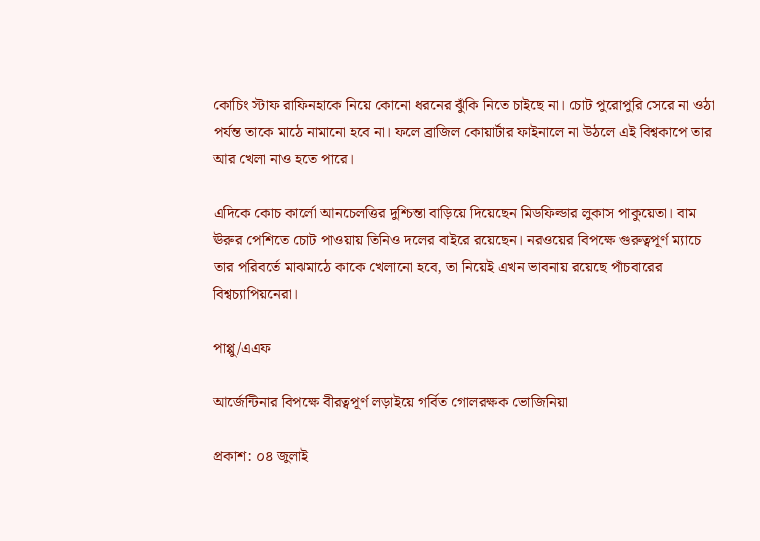কোচিং স্টাফ রাফিনহাকে নিয়ে কোনো ধরনের ঝুঁকি নিতে চাইছে না। চোট পুরোপুরি সেরে না ওঠা পর্যন্ত তাকে মাঠে নামানো হবে না। ফলে ব্রাজিল কোয়ার্টার ফাইনালে না উঠলে এই বিশ্বকাপে তার আর খেলা নাও হতে পারে।

এদিকে কোচ কার্লো আনচেলত্তির দুশ্চিন্তা বাড়িয়ে দিয়েছেন মিডফিল্ডার লুকাস পাকুয়েতা। বাম ঊরুর পেশিতে চোট পাওয়ায় তিনিও দলের বাইরে রয়েছেন। নরওয়ের বিপক্ষে গুরুত্বপূর্ণ ম্যাচে তার পরিবর্তে মাঝমাঠে কাকে খেলানো হবে, তা নিয়েই এখন ভাবনায় রয়েছে পাঁচবারের বিশ্বচ্যাপিয়নেরা।

পাপ্পু/এএফ

আর্জেন্টিনার বিপক্ষে বীরত্বপূর্ণ লড়াইয়ে গর্বিত গোলরক্ষক ভোজিনিয়া

প্রকাশ: ০৪ জুলাই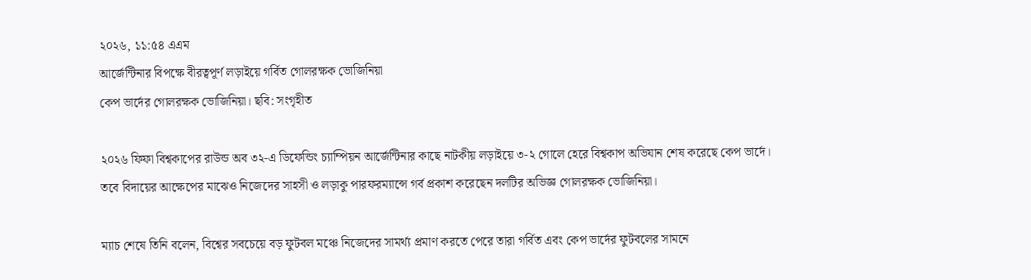২০২৬, ১১:৫৪ এএম
আর্জেন্টিনার বিপক্ষে বীরত্বপূর্ণ লড়াইয়ে গর্বিত গোলরক্ষক ভোজিনিয়া
কেপ ভার্দের গোলরক্ষক ভোজিনিয়া। ছবি: সংগৃহীত

২০২৬ ফিফা বিশ্বকাপের রাউন্ড অব ৩২-এ ডিফেন্ডিং চ্যাম্পিয়ন আর্জেন্টিনার কাছে নাটকীয় লড়াইয়ে ৩-২ গোলে হেরে বিশ্বকাপ অভিযান শেষ করেছে কেপ ভার্দে। তবে বিদায়ের আক্ষেপের মাঝেও নিজেদের সাহসী ও লড়াকু পারফরম্যান্সে গর্ব প্রকাশ করেছেন দলটির অভিজ্ঞ গোলরক্ষক ভোজিনিয়া।

ম্যাচ শেষে তিনি বলেন, বিশ্বের সবচেয়ে বড় ফুটবল মঞ্চে নিজেদের সামর্থ্য প্রমাণ করতে পেরে তারা গর্বিত এবং কেপ ভার্দের ফুটবলের সামনে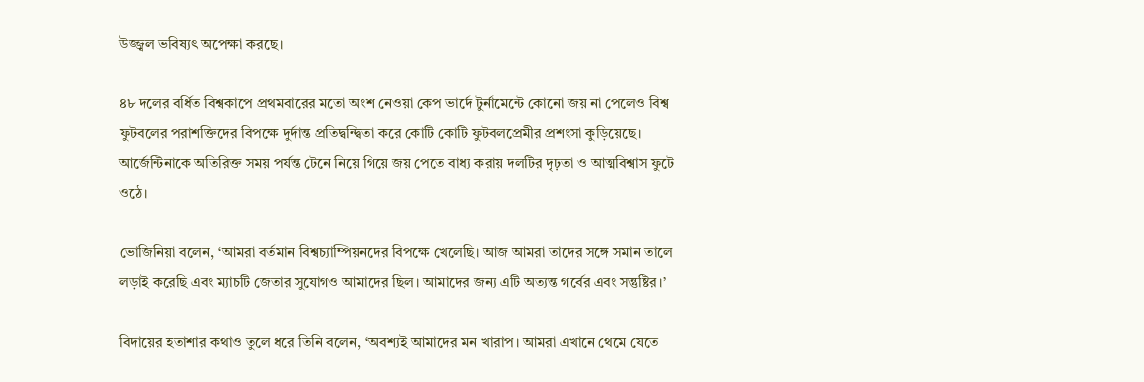উজ্জ্বল ভবিষ্যৎ অপেক্ষা করছে।

৪৮ দলের বর্ধিত বিশ্বকাপে প্রথমবারের মতো অংশ নেওয়া কেপ ভার্দে টুর্নামেন্টে কোনো জয় না পেলেও বিশ্ব ফুটবলের পরাশক্তিদের বিপক্ষে দুর্দান্ত প্রতিদ্বন্দ্বিতা করে কোটি কোটি ফুটবলপ্রেমীর প্রশংসা কুড়িয়েছে। আর্জেন্টিনাকে অতিরিক্ত সময় পর্যন্ত টেনে নিয়ে গিয়ে জয় পেতে বাধ্য করায় দলটির দৃঢ়তা ও আত্মবিশ্বাস ফুটে ওঠে।

ভোজিনিয়া বলেন, ‘আমরা বর্তমান বিশ্বচ্যাম্পিয়নদের বিপক্ষে খেলেছি। আজ আমরা তাদের সঙ্গে সমান তালে লড়াই করেছি এবং ম্যাচটি জেতার সুযোগও আমাদের ছিল। আমাদের জন্য এটি অত্যন্ত গর্বের এবং সন্তুষ্টির।’

বিদায়ের হতাশার কথাও তুলে ধরে তিনি বলেন, ‘অবশ্যই আমাদের মন খারাপ। আমরা এখানে থেমে যেতে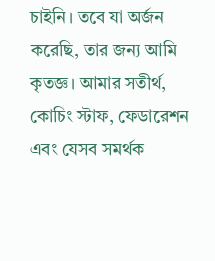চাইনি। তবে যা অর্জন করেছি, তার জন্য আমি কৃতজ্ঞ। আমার সতীর্থ, কোচিং স্টাফ, ফেডারেশন এবং যেসব সমর্থক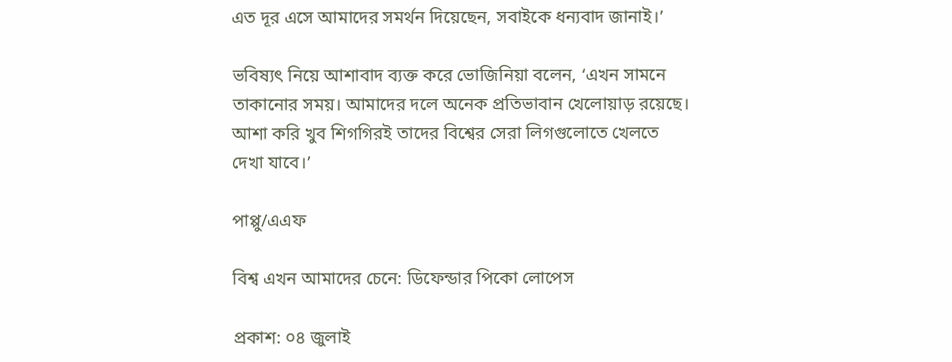এত দূর এসে আমাদের সমর্থন দিয়েছেন, সবাইকে ধন্যবাদ জানাই।’

ভবিষ্যৎ নিয়ে আশাবাদ ব্যক্ত করে ভোজিনিয়া বলেন, ‘এখন সামনে তাকানোর সময়। আমাদের দলে অনেক প্রতিভাবান খেলোয়াড় রয়েছে। আশা করি খুব শিগগিরই তাদের বিশ্বের সেরা লিগগুলোতে খেলতে দেখা যাবে।’

পাপ্পু/এএফ

বিশ্ব এখন আমাদের চেনে: ডিফেন্ডার পিকো লোপেস

প্রকাশ: ০৪ জুলাই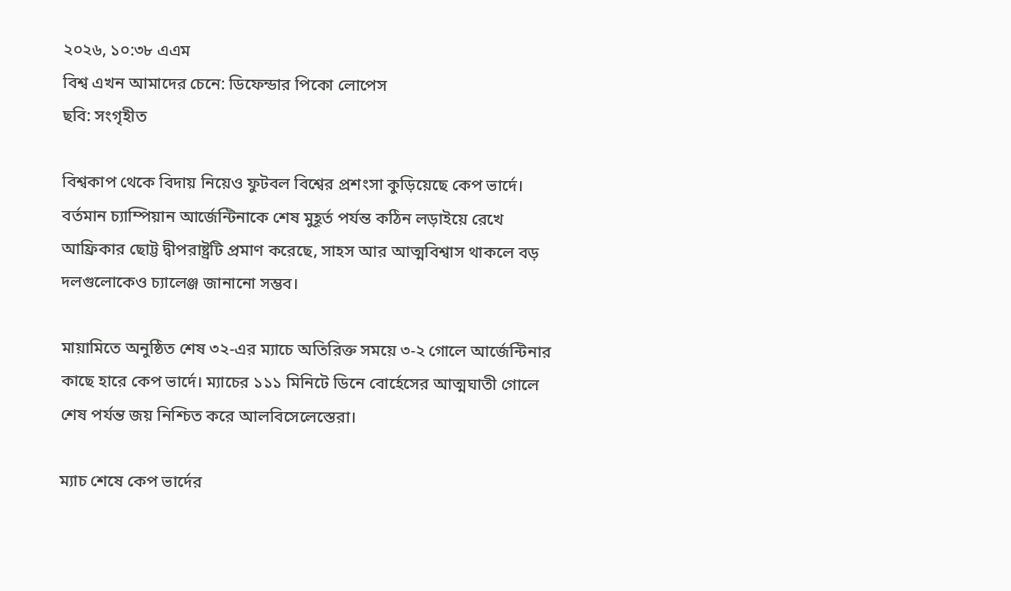২০২৬, ১০:৩৮ এএম
বিশ্ব এখন আমাদের চেনে: ডিফেন্ডার পিকো লোপেস
ছবি: সংগৃহীত

বিশ্বকাপ থেকে বিদায় নিয়েও ফুটবল বিশ্বের প্রশংসা কুড়িয়েছে কেপ ভার্দে। বর্তমান চ্যাম্পিয়ান আর্জেন্টিনাকে শেষ মুহূর্ত পর্যন্ত কঠিন লড়াইয়ে রেখে আফ্রিকার ছোট্ট দ্বীপরাষ্ট্রটি প্রমাণ করেছে, সাহস আর আত্মবিশ্বাস থাকলে বড় দলগুলোকেও চ্যালেঞ্জ জানানো সম্ভব।

মায়ামিতে অনুষ্ঠিত শেষ ৩২-এর ম্যাচে অতিরিক্ত সময়ে ৩-২ গোলে আর্জেন্টিনার কাছে হারে কেপ ভার্দে। ম্যাচের ১১১ মিনিটে ডিনে বোর্হেসের আত্মঘাতী গোলে শেষ পর্যন্ত জয় নিশ্চিত করে আলবিসেলেস্তেরা।

ম্যাচ শেষে কেপ ভার্দের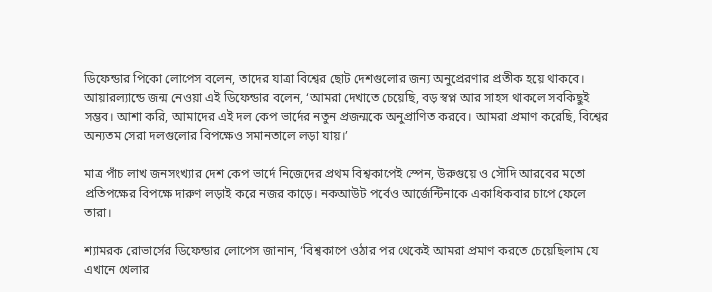ডিফেন্ডার পিকো লোপেস বলেন, তাদের যাত্রা বিশ্বের ছোট দেশগুলোর জন্য অনুপ্রেরণার প্রতীক হয়ে থাকবে। আয়ারল্যান্ডে জন্ম নেওয়া এই ডিফেন্ডার বলেন, ‘আমরা দেখাতে চেয়েছি, বড় স্বপ্ন আর সাহস থাকলে সবকিছুই সম্ভব। আশা করি, আমাদের এই দল কেপ ভার্দের নতুন প্রজন্মকে অনুপ্রাণিত করবে। আমরা প্রমাণ করেছি, বিশ্বের অন্যতম সেরা দলগুলোর বিপক্ষেও সমানতালে লড়া যায়।’

মাত্র পাঁচ লাখ জনসংখ্যার দেশ কেপ ভার্দে নিজেদের প্রথম বিশ্বকাপেই স্পেন, উরুগুয়ে ও সৌদি আরবের মতো প্রতিপক্ষের বিপক্ষে দারুণ লড়াই করে নজর কাড়ে। নকআউট পর্বেও আর্জেন্টিনাকে একাধিকবার চাপে ফেলে তারা।

শ্যামরক রোভার্সের ডিফেন্ডার লোপেস জানান, ‘বিশ্বকাপে ওঠার পর থেকেই আমরা প্রমাণ করতে চেয়েছিলাম যে এখানে খেলার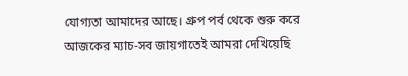যোগ্যতা আমাদের আছে। গ্রুপ পর্ব থেকে শুরু করে আজকের ম্যাচ-সব জায়গাতেই আমরা দেখিয়েছি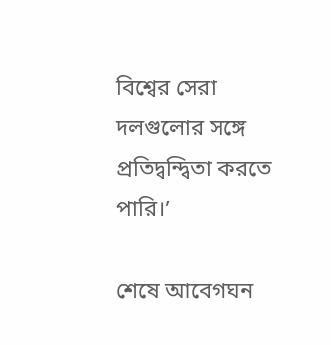বিশ্বের সেরা দলগুলোর সঙ্গে প্রতিদ্বন্দ্বিতা করতে পারি।’

শেষে আবেগঘন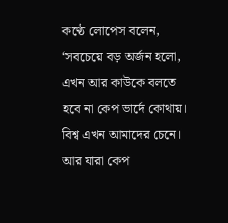কণ্ঠে লোপেস বলেন, ‘সবচেয়ে বড় অর্জন হলো, এখন আর কাউকে বলতে হবে না কেপ ভার্দে কোথায়। বিশ্ব এখন আমাদের চেনে। আর যারা কেপ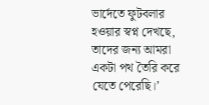ভার্দেতে ফুটবলার হওয়ার স্বপ্ন দেখছে, তাদের জন্য আমরা একটা পথ তৈরি করে যেতে পেরেছি।’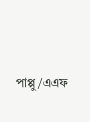পাপ্পু/এএফ